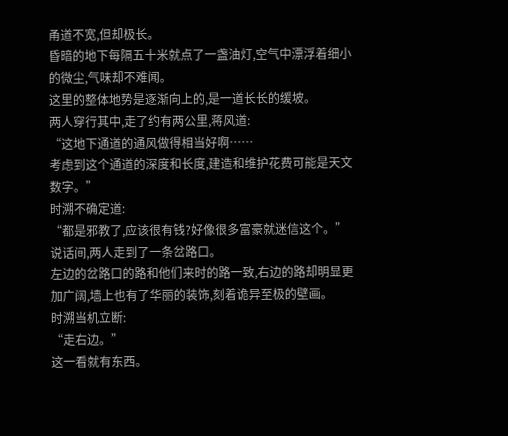甬道不宽,但却极长。
昏暗的地下每隔五十米就点了一盏油灯,空气中漂浮着细小的微尘,气味却不难闻。
这里的整体地势是逐渐向上的,是一道长长的缓坡。
两人穿行其中,走了约有两公里,蒋风道:
“这地下通道的通风做得相当好啊……
考虑到这个通道的深度和长度,建造和维护花费可能是天文数字。”
时溯不确定道:
“都是邪教了,应该很有钱?好像很多富豪就迷信这个。”
说话间,两人走到了一条岔路口。
左边的岔路口的路和他们来时的路一致,右边的路却明显更加广阔,墙上也有了华丽的装饰,刻着诡异至极的壁画。
时溯当机立断:
“走右边。”
这一看就有东西。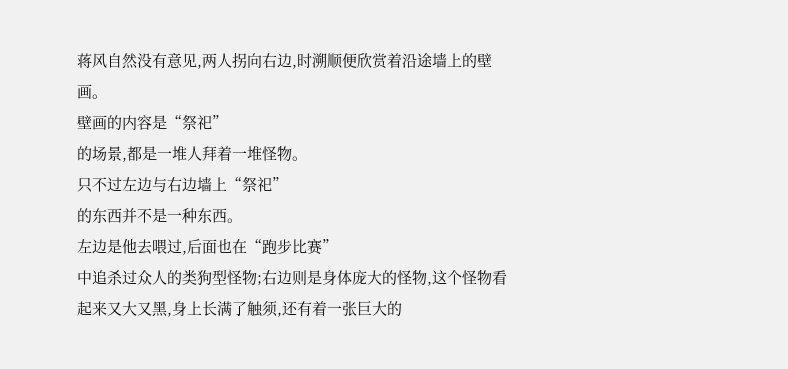蒋风自然没有意见,两人拐向右边,时溯顺便欣赏着沿途墙上的壁画。
壁画的内容是“祭祀”
的场景,都是一堆人拜着一堆怪物。
只不过左边与右边墙上“祭祀”
的东西并不是一种东西。
左边是他去喂过,后面也在“跑步比赛”
中追杀过众人的类狗型怪物;右边则是身体庞大的怪物,这个怪物看起来又大又黑,身上长满了触须,还有着一张巨大的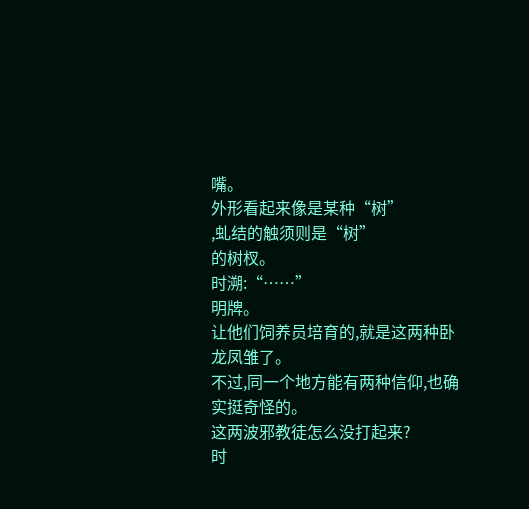嘴。
外形看起来像是某种“树”
,虬结的触须则是“树”
的树杈。
时溯:“……”
明牌。
让他们饲养员培育的,就是这两种卧龙凤雏了。
不过,同一个地方能有两种信仰,也确实挺奇怪的。
这两波邪教徒怎么没打起来?
时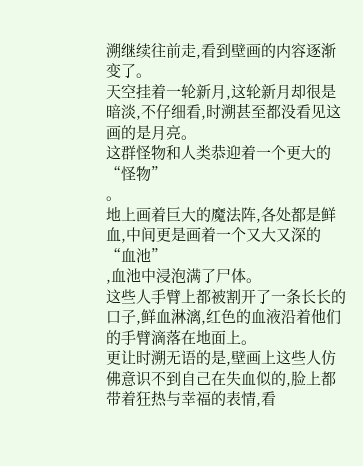溯继续往前走,看到壁画的内容逐渐变了。
天空挂着一轮新月,这轮新月却很是暗淡,不仔细看,时溯甚至都没看见这画的是月亮。
这群怪物和人类恭迎着一个更大的“怪物”
。
地上画着巨大的魔法阵,各处都是鲜血,中间更是画着一个又大又深的“血池”
,血池中浸泡满了尸体。
这些人手臂上都被割开了一条长长的口子,鲜血淋漓,红色的血液沿着他们的手臂滴落在地面上。
更让时溯无语的是,壁画上这些人仿佛意识不到自己在失血似的,脸上都带着狂热与幸福的表情,看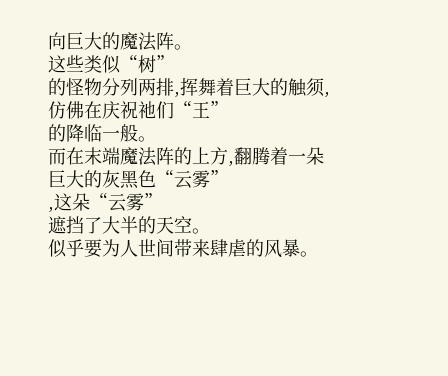向巨大的魔法阵。
这些类似“树”
的怪物分列两排,挥舞着巨大的触须,仿佛在庆祝祂们“王”
的降临一般。
而在末端魔法阵的上方,翻腾着一朵巨大的灰黑色“云雾”
,这朵“云雾”
遮挡了大半的天空。
似乎要为人世间带来肆虐的风暴。